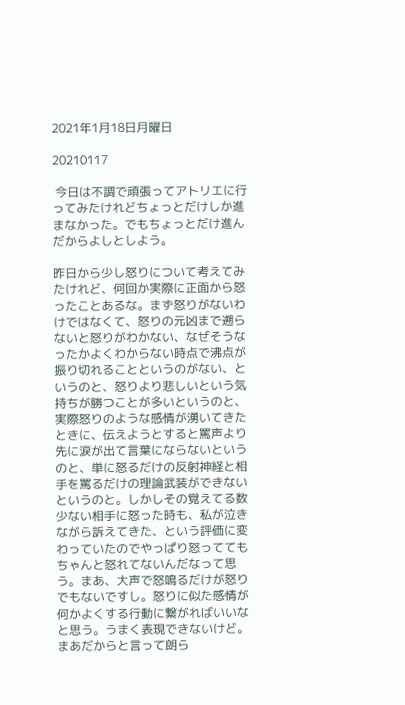2021年1月18日月曜日

20210117

 今日は不調で頑張ってアトリエに行ってみたけれどちょっとだけしか進まなかった。でもちょっとだけ進んだからよしとしよう。

昨日から少し怒りについて考えてみたけれど、何回か実際に正面から怒ったことあるな。まず怒りがないわけではなくて、怒りの元凶まで遡らないと怒りがわかない、なぜそうなったかよくわからない時点で沸点が振り切れることというのがない、というのと、怒りより悲しいという気持ちが勝つことが多いというのと、実際怒りのような感情が湧いてきたときに、伝えようとすると罵声より先に涙が出て言葉にならないというのと、単に怒るだけの反射神経と相手を罵るだけの理論武装ができないというのと。しかしその覚えてる数少ない相手に怒った時も、私が泣きながら訴えてきた、という評価に変わっていたのでやっぱり怒っててもちゃんと怒れてないんだなって思う。まあ、大声で怒鳴るだけが怒りでもないですし。怒りに似た感情が何かよくする行動に繋がればいいなと思う。うまく表現できないけど。まあだからと言って朗ら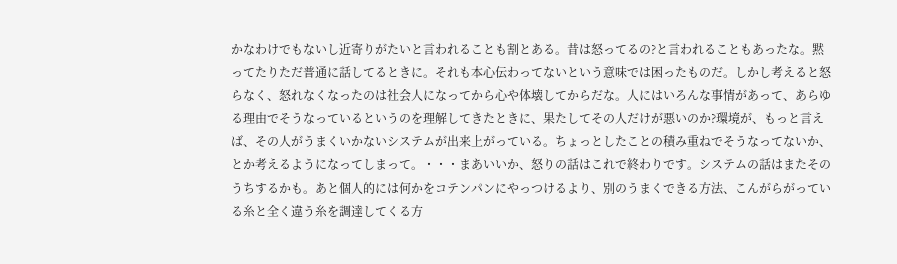かなわけでもないし近寄りがたいと言われることも割とある。昔は怒ってるの?と言われることもあったな。黙ってたりただ普通に話してるときに。それも本心伝わってないという意味では困ったものだ。しかし考えると怒らなく、怒れなくなったのは社会人になってから心や体壊してからだな。人にはいろんな事情があって、あらゆる理由でそうなっているというのを理解してきたときに、果たしてその人だけが悪いのか?環境が、もっと言えば、その人がうまくいかないシステムが出来上がっている。ちょっとしたことの積み重ねでそうなってないか、とか考えるようになってしまって。・・・まあいいか、怒りの話はこれで終わりです。システムの話はまたそのうちするかも。あと個人的には何かをコテンパンにやっつけるより、別のうまくできる方法、こんがらがっている糸と全く違う糸を調達してくる方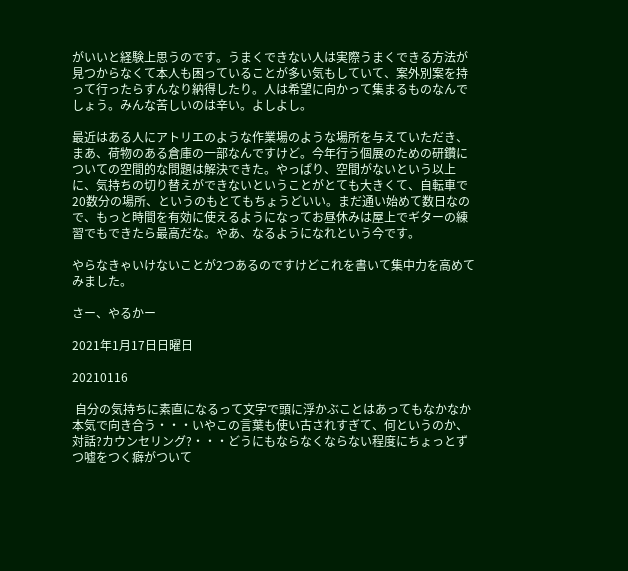がいいと経験上思うのです。うまくできない人は実際うまくできる方法が見つからなくて本人も困っていることが多い気もしていて、案外別案を持って行ったらすんなり納得したり。人は希望に向かって集まるものなんでしょう。みんな苦しいのは辛い。よしよし。

最近はある人にアトリエのような作業場のような場所を与えていただき、まあ、荷物のある倉庫の一部なんですけど。今年行う個展のための研鑽についての空間的な問題は解決できた。やっぱり、空間がないという以上に、気持ちの切り替えができないということがとても大きくて、自転車で20数分の場所、というのもとてもちょうどいい。まだ通い始めて数日なので、もっと時間を有効に使えるようになってお昼休みは屋上でギターの練習でもできたら最高だな。やあ、なるようになれという今です。

やらなきゃいけないことが2つあるのですけどこれを書いて集中力を高めてみました。

さー、やるかー

2021年1月17日日曜日

20210116

 自分の気持ちに素直になるって文字で頭に浮かぶことはあってもなかなか本気で向き合う・・・いやこの言葉も使い古されすぎて、何というのか、対話?カウンセリング?・・・どうにもならなくならない程度にちょっとずつ嘘をつく癖がついて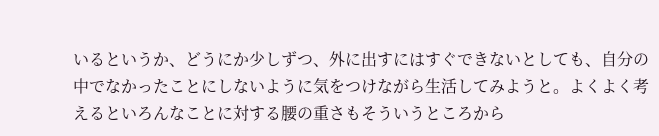いるというか、どうにか少しずつ、外に出すにはすぐできないとしても、自分の中でなかったことにしないように気をつけながら生活してみようと。よくよく考えるといろんなことに対する腰の重さもそういうところから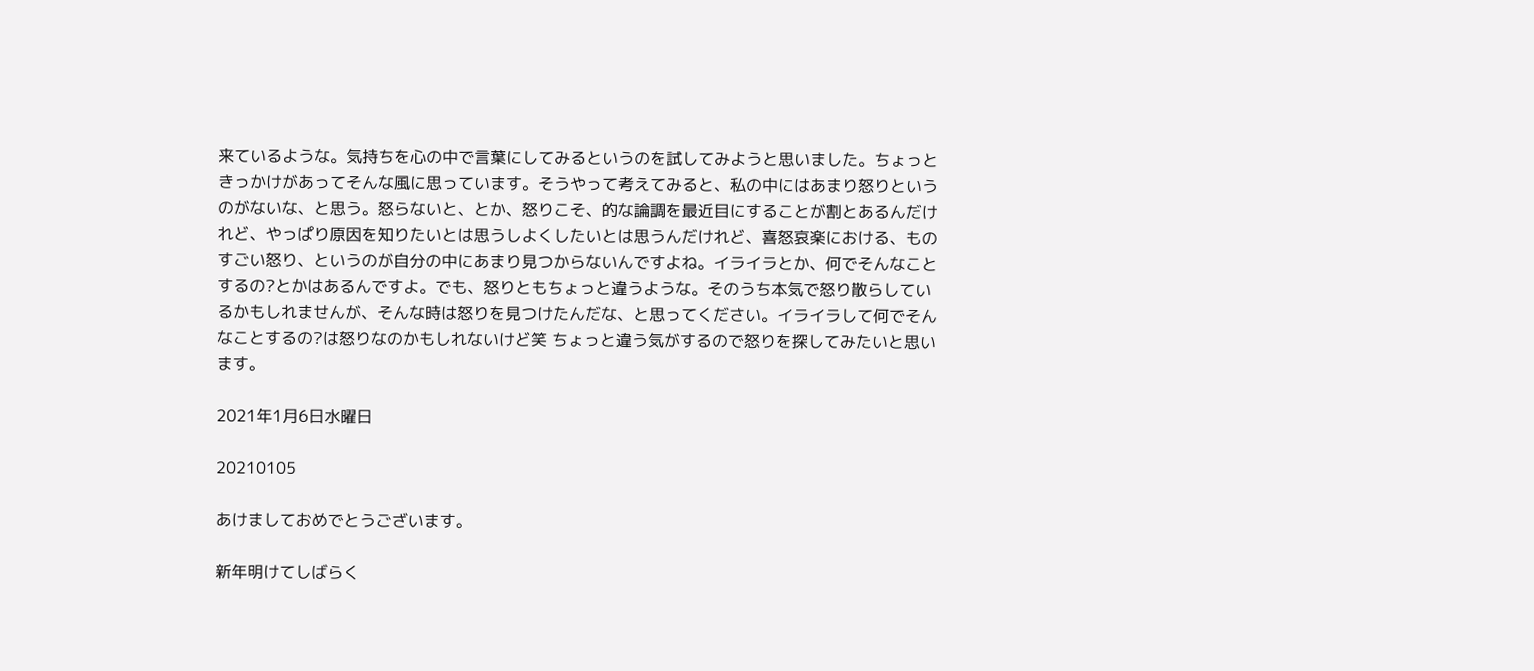来ているような。気持ちを心の中で言葉にしてみるというのを試してみようと思いました。ちょっときっかけがあってそんな風に思っています。そうやって考えてみると、私の中にはあまり怒りというのがないな、と思う。怒らないと、とか、怒りこそ、的な論調を最近目にすることが割とあるんだけれど、やっぱり原因を知りたいとは思うしよくしたいとは思うんだけれど、喜怒哀楽における、ものすごい怒り、というのが自分の中にあまり見つからないんですよね。イライラとか、何でそんなことするの?とかはあるんですよ。でも、怒りともちょっと違うような。そのうち本気で怒り散らしているかもしれませんが、そんな時は怒りを見つけたんだな、と思ってください。イライラして何でそんなことするの?は怒りなのかもしれないけど笑 ちょっと違う気がするので怒りを探してみたいと思います。

2021年1月6日水曜日

20210105

あけましておめでとうございます。

新年明けてしばらく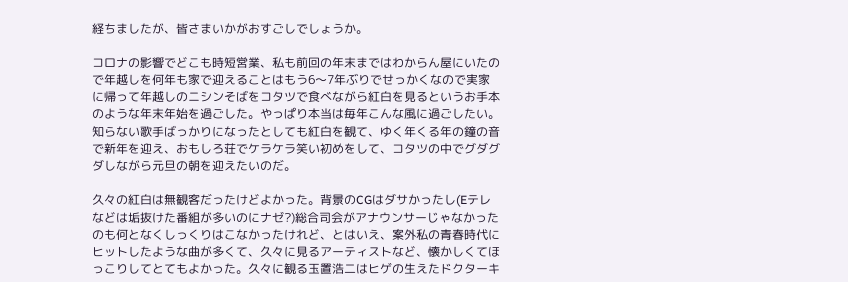経ちましたが、皆さまいかがおすごしでしょうか。

コロナの影響でどこも時短営業、私も前回の年末まではわからん屋にいたので年越しを何年も家で迎えることはもう6〜7年ぶりでせっかくなので実家に帰って年越しのニシンそばをコタツで食べながら紅白を見るというお手本のような年末年始を過ごした。やっぱり本当は毎年こんな風に過ごしたい。知らない歌手ばっかりになったとしても紅白を観て、ゆく年くる年の鐘の音で新年を迎え、おもしろ荘でケラケラ笑い初めをして、コタツの中でグダグダしながら元旦の朝を迎えたいのだ。

久々の紅白は無観客だったけどよかった。背景のCGはダサかったし(Eテレなどは垢抜けた番組が多いのにナゼ?)総合司会がアナウンサーじゃなかったのも何となくしっくりはこなかったけれど、とはいえ、案外私の青春時代にヒットしたような曲が多くて、久々に見るアーティストなど、懐かしくてほっこりしてとてもよかった。久々に観る玉置浩二はヒゲの生えたドクターキ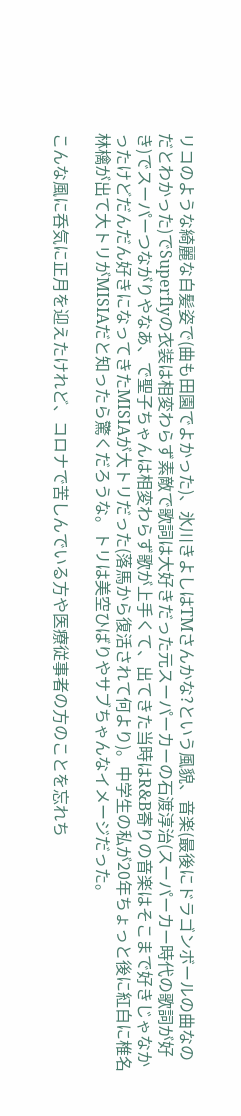リコのような綺麗な白髪姿で(曲も田園でよかった)、氷川きよしはTMさんかな?という風貌、音楽(最後にドラゴンボールの曲なのだとわかった)でSuperflyの衣装は相変わらず素敵で歌詞は大好きだった元スーパーカーの石渡淳治(スーパーカー時代の歌詞が好き)でスーパーつながりやなあ、で聖子ちゃんは相変わらず歌が上手くて、出てきた当時はR&B寄りの音楽はそこまで好きじゃなかったけどだんだん好きになってきたMISIAが大トリだった(落馬から復活されて何より)。中学生の私が20年ちょっと後に紅白に椎名林檎が出て大トリがMISIAだと知ったら驚くだろうな。トリは美空ひばりやサブちゃんなイメージだった。

こんな風に呑気に正月を迎えたけれど、コロナで苦しんでいる方や医療従事者の方のことを忘れち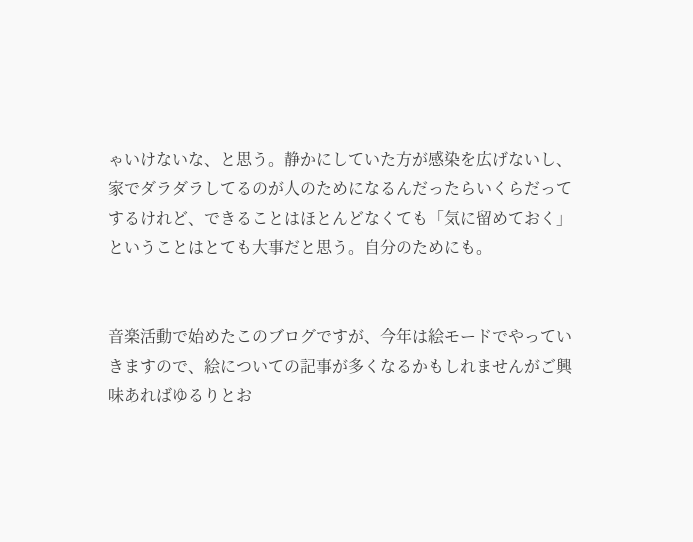ゃいけないな、と思う。静かにしていた方が感染を広げないし、家でダラダラしてるのが人のためになるんだったらいくらだってするけれど、できることはほとんどなくても「気に留めておく」ということはとても大事だと思う。自分のためにも。


音楽活動で始めたこのブログですが、今年は絵モードでやっていきますので、絵についての記事が多くなるかもしれませんがご興味あればゆるりとお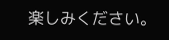楽しみください。